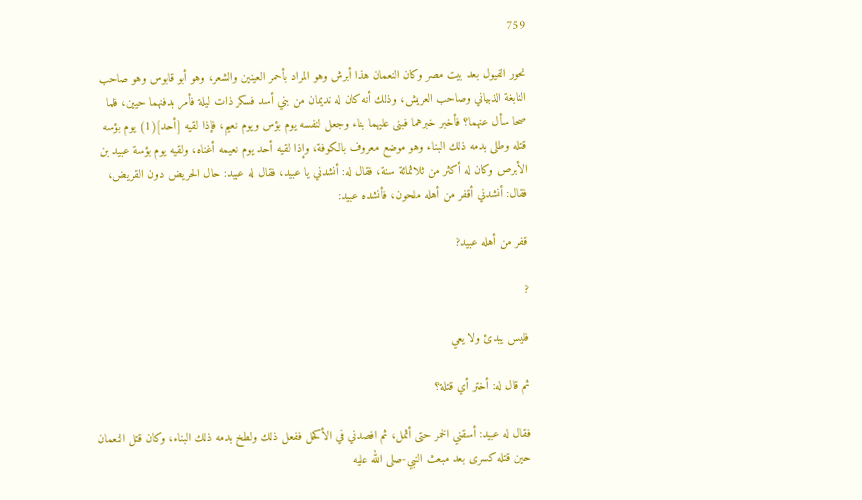759

نحور الفيول بعد بيت مصر وكان النعمان هذا أبرش وهو المراد بأحمر العينين والشعر، وهو أبو قابوس وهو صاحب النابغة الذبياني وصاحب العريش، وذلك أنه كان له نديمان من بني أسد فسكر ذات ليلة فأمر بدفنهما حيين، فلما صحا سأل عنهما؟ فأخبر خبرهما فبنى عليهما بناء وجعل لنفسه يوم بؤس ويوم نعيم، فإذا لقيه [أحد](1) يوم بؤسه قتله وطلى بدمه ذلك البناء وهو موضع معروف بالكوفة، وإذا لقيه أحد يوم نعيمه أغناه، ولقيه يوم بؤسة عبيد بن الأبرص وكان له أكثر من ثلاثمائة سنة، فقال له: أنشدني يا عبيد، فقال له عبيد: حال الحريض دون القريض، فقال: أنشدني أقفر من أهله ملحون، فأنشده عبيد:

قفر من أهله عبيد?

?

فليس يبدئ ولا يعي

ثم قال له: أختر أي قتلة؟

فقال له عبيد: أسقني الخمر حتى أثمل، ثم افصدني في الأكحل ففعل ذلك ولطخ بدمه ذلك البناء، وكان قتل النعمان حين قتله كسرى بعد مبعث النبي-صلى الله عليه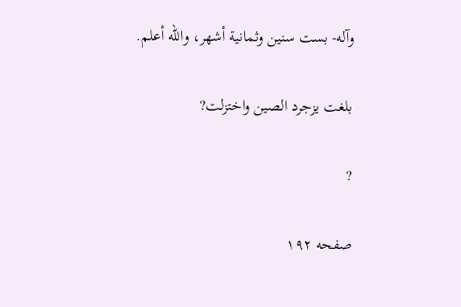وآله- بست سنين وثمانية أشهر، والله أعلم.

بلغت يزجرد الصين واختزلت?

?

صفحه ۱۹۲